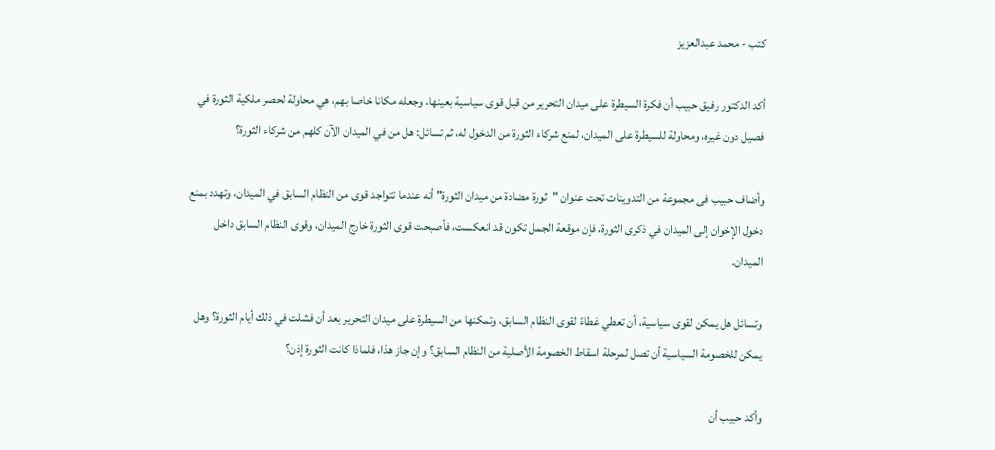كتب - محمد عبدالعزيز

أكد الدكتور رفيق حبيب أن فكرة السيطرة على ميدان التحرير من قبل قوى سياسية بعينها، وجعله مكانا خاصا بهم، هي محاولة لحصر ملكية الثورة في فصيل دون غيره، ومحاولة للسيطرة على الميدان، لمنع شركاء الثورة من الدخول له، ثم تسائل: هل من في الميدان الآن كلهم من شركاء الثورة؟

وأضاف حبيب فى مجموعة من التدوينات تحت عنوان "ثورة مضادة من ميدان الثورة" أنه عندما تتواجد قوى من النظام السابق في الميدان، وتهدد بمنع دخول الإخوان إلى الميدان في ذكرى الثورة، فإن موقعة الجمل تكون قد انعكست، فأصبحت قوى الثورة خارج الميدان، وقوى النظام السابق داخل الميدان.

وتسائل هل يمكن لقوى سياسية، أن تعطي غطاءً لقوى النظام السابق، وتمكنها من السيطرة على ميدان التحرير بعد أن فشلت في ذلك أيام الثورة؟ وهل يمكن للخصومة السياسية أن تصل لمرحلة اسقاط الخصومة الأصلية من النظام السابق؟ وإن جاز هذا، فلماذا كانت الثورة إذن؟

وأكد حبيب أن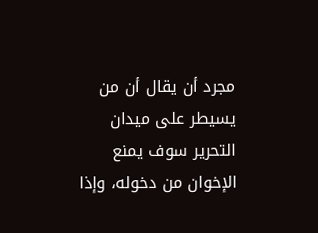مجرد أن يقال أن من يسيطر على ميدان التحرير سوف يمنع الإخوان من دخوله، وإذا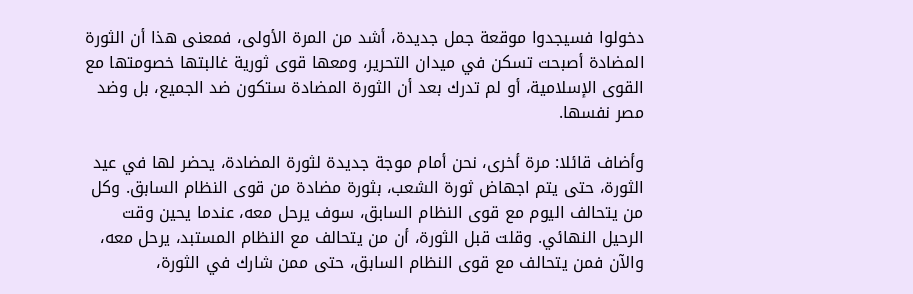دخولوا فسيجدوا موقعة جمل جديدة، أشد من المرة الأولى، فمعنى هذا أن الثورة المضادة أصبحت تسكن في ميدان التحرير، ومعها قوى ثورية غالبتها خصومتها مع القوى الإسلامية، أو لم تدرك بعد أن الثورة المضادة ستكون ضد الجميع، بل وضد مصر نفسها.

وأضاف قائلا: مرة أخرى، نحن أمام موجة جديدة لثورة المضادة، يحضر لها في عيد الثورة، حتى يتم اجهاض ثورة الشعب، بثورة مضادة من قوى النظام السابق. وكل من يتحالف اليوم مع قوى النظام السابق، سوف يرحل معه، عندما يحين وقت الرحيل النهائي. وقلت قبل الثورة، أن من يتحالف مع النظام المستبد، يرحل معه، والآن فمن يتحالف مع قوى النظام السابق، حتى ممن شارك في الثورة،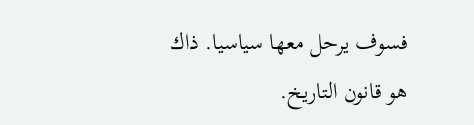فسوف يرحل معها سياسيا. ذاك هو قانون التاريخ.